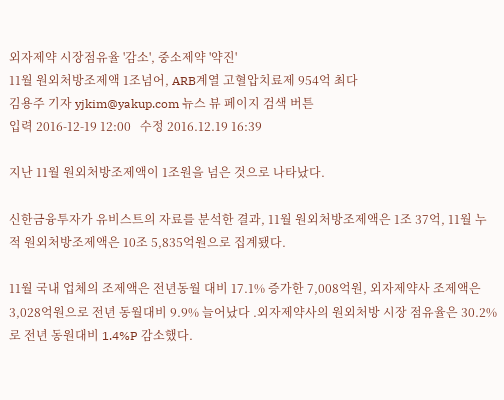외자제약 시장점유율 '감소', 중소제약 '약진'
11월 원외처방조제액 1조넘어, ARB계열 고혈압치료제 954억 최다
김용주 기자 yjkim@yakup.com 뉴스 뷰 페이지 검색 버튼
입력 2016-12-19 12:00   수정 2016.12.19 16:39

지난 11월 원외처방조제액이 1조원을 넘은 것으로 나타났다.

신한금융투자가 유비스트의 자료를 분석한 결과, 11월 원외처방조제액은 1조 37억, 11월 누적 원외처방조제액은 10조 5,835억원으로 집계됐다.

11월 국내 업체의 조제액은 전년동월 대비 17.1% 증가한 7,008억원, 외자제약사 조제액은 3,028억원으로 전년 동월대비 9.9% 늘어났다 .외자제약사의 원외처방 시장 점유율은 30.2%로 전년 동원대비 1.4%P 감소했다.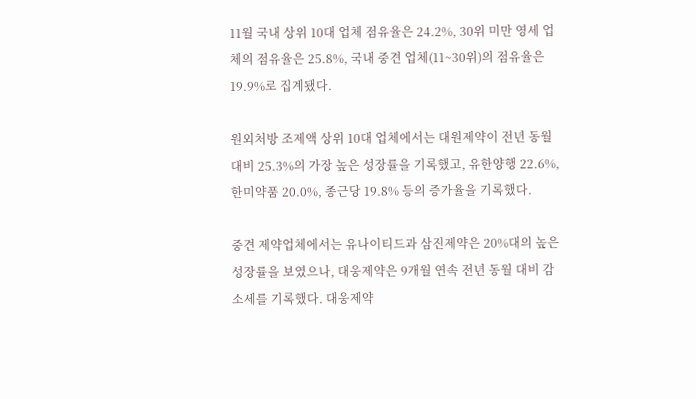11월 국내 상위 10대 업체 점유율은 24.2%, 30위 미만 영세 업체의 점유율은 25.8%, 국내 중견 업체(11~30위)의 점유율은 19.9%로 집계됐다.

원외처방 조제액 상위 10대 업체에서는 대원제약이 전년 동월대비 25.3%의 가장 높은 성장률을 기록했고, 유한양행 22.6%, 한미약품 20.0%, 종근당 19.8% 등의 증가율을 기록했다.

중견 제약업체에서는 유나이티드과 삼진제약은 20%대의 높은 성장률을 보였으나, 대웅제약은 9개월 연속 전년 동월 대비 감소세를 기록했다. 대웅제약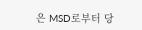은 MSD로부터 당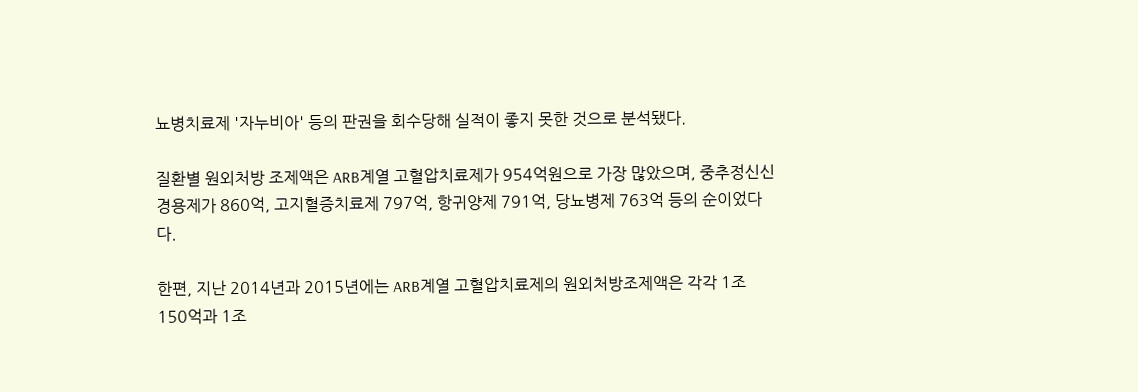뇨병치료제 '자누비아' 등의 판권을 회수당해 실적이 좋지 못한 것으로 분석됐다.

질환별 원외처방 조제액은 ARB계열 고혈압치료제가 954억원으로 가장 많았으며, 중추정신신경용제가 860억, 고지혈증치료제 797억, 항귀양제 791억, 당뇨병제 763억 등의 순이었다다.

한편, 지난 2014년과 2015년에는 ARB계열 고혈압치료제의 원외처방조제액은 각각 1조 150억과 1조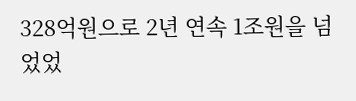328억원으로 2년 연속 1조원을 넘었었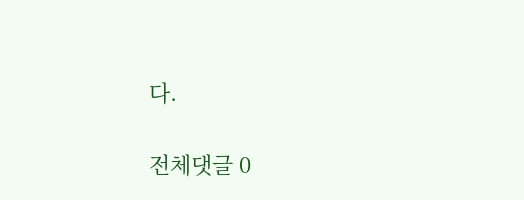다.

전체댓글 0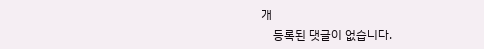개
    등록된 댓글이 없습니다.